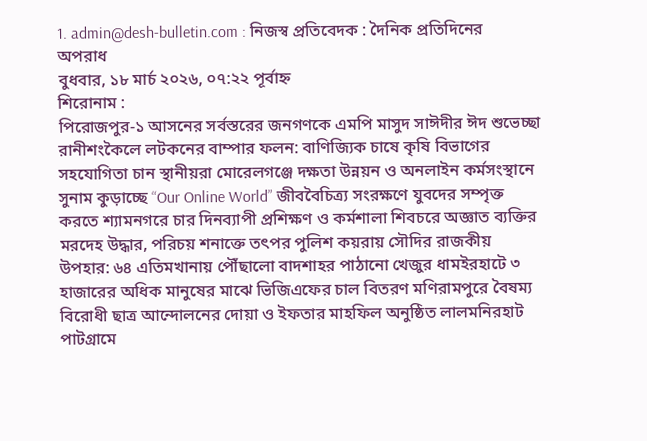1. admin@desh-bulletin.com : নিজস্ব প্রতিবেদক : দৈনিক প্রতিদিনের অপরাধ
বুধবার, ১৮ মার্চ ২০২৬, ০৭:২২ পূর্বাহ্ন
শিরোনাম :
পিরোজপুর-১ আসনের সর্বস্তরের জনগণকে এমপি মাসুদ সাঈদীর ঈদ শুভেচ্ছা রানীশংকৈলে লটকনের বাম্পার ফলন: বাণিজ্যিক চাষে কৃষি বিভাগের সহযোগিতা চান স্থানীয়রা মোরেলগঞ্জে দক্ষতা উন্নয়ন ও অনলাইন কর্মসংস্থানে সুনাম কুড়াচ্ছে “Our Online World” জীববৈচিত্র্য সংরক্ষণে যুবদের সম্পৃক্ত করতে শ্যামনগরে চার দিনব্যাপী প্রশিক্ষণ ও কর্মশালা শিবচরে অজ্ঞাত ব্যক্তির মরদেহ উদ্ধার, পরিচয় শনাক্তে তৎপর পুলিশ কয়রায় সৌদির রাজকীয় উপহার: ৬৪ এতিমখানায় পৌঁছালো বাদশাহর পাঠানো খেজুর ধামইরহাটে ৩ হাজারের অধিক মানুষের মাঝে ভিজিএফের চাল বিতরণ মণিরামপুরে বৈষম্য বিরোধী ছাত্র আন্দোলনের দোয়া ও ইফতার মাহফিল অনুষ্ঠিত লালমনিরহাট পাটগ্রামে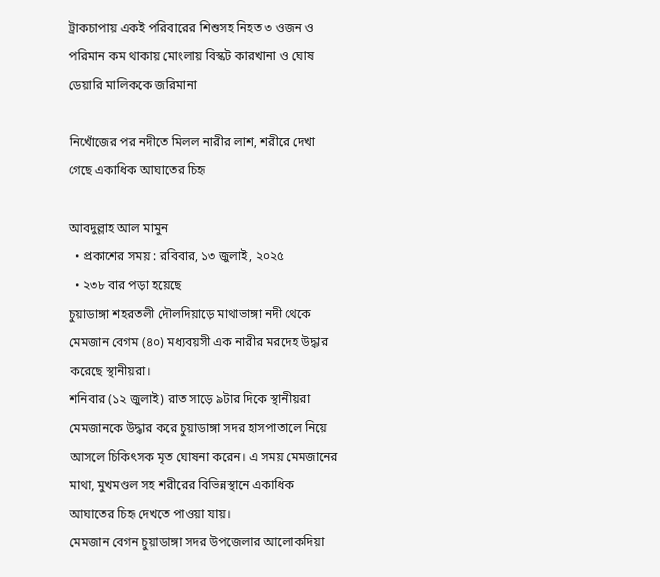ট্রাকচাপায় একই পরিবারের শিশুসহ নিহত ৩ ওজন ও পরিমান কম থাকায় মোংলায় বিস্কট কারখানা ও ঘোষ ডেয়ারি মালিককে জরিমানা

নিখোঁজের পর নদীতে মিলল নারীর লাশ, শরীরে দেখা গেছে একাধিক আঘাতের চিহৃ

আবদুল্লাহ আল মামুন
  • প্রকাশের সময় : রবিবার, ১৩ জুলাই, ২০২৫
  • ২৩৮ বার পড়া হয়েছে
চুয়াডাঙ্গা শহরতলী দৌলদিয়াড়ে মাথাভাঙ্গা নদী থেকে মেমজান বেগম (৪০) মধ্যবয়সী এক নারীর মরদেহ উদ্ধার করেছে স্থানীয়রা।
শনিবার (১২ জুলাই) রাত সাড়ে ৯টার দিকে স্থানীয়রা মেমজানকে উদ্ধার করে চুয়াডাঙ্গা সদর হাসপাতালে নিয়ে আসলে চিকিৎসক মৃত ঘোষনা করেন। এ সময় মেমজানের মাথা, মুখমণ্ডল সহ শরীরের বিভিন্নস্থানে একাধিক আঘাতের চিহৃ দেখতে পাওয়া যায়।
মেমজান বেগন চুয়াডাঙ্গা সদর উপজেলার আলোকদিয়া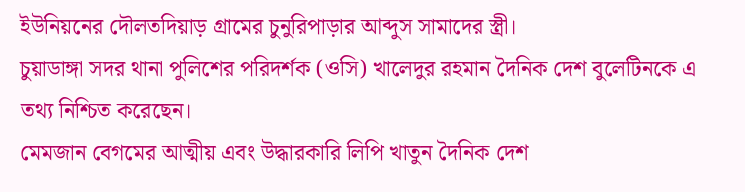ইউনিয়নের দৌলতদিয়াড় গ্রামের চুনুরিপাড়ার আব্দুস সামাদের স্ত্রী।
চুয়াডাঙ্গা সদর থানা পুলিশের পরিদর্শক (ওসি) খালেদুর রহমান দৈনিক দেশ বুলেটিনকে এ তথ্য নিশ্চিত করেছেন।
মেমজান বেগমের আত্মীয় এবং উদ্ধারকারি লিপি খাতুন দৈনিক দেশ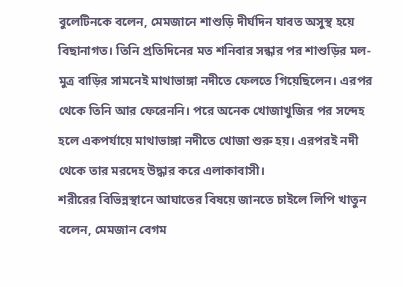বুলেটিনকে বলেন, মেমজানে শাশুড়ি দীর্ঘদিন যাবত অসুস্থ হয়ে বিছানাগত। তিনি প্রতিদিনের মত শনিবার সন্ধার পর শাশুড়ির মল-মুত্র বাড়ির সামনেই মাথাভাঙ্গা নদীতে ফেলতে গিয়েছিলেন। এরপর থেকে তিনি আর ফেরেননি। পরে অনেক খোজাখুজির পর সন্দেহ হলে একপর্যায়ে মাথাভাঙ্গা নদীতে খোজা শুরু হয়। এরপরই নদী থেকে তার মরদেহ উদ্ধার করে এলাকাবাসী।
শরীরের বিভিন্নস্থানে আঘাতের বিষয়ে জানতে চাইলে লিপি খাতুন বলেন, মেমজান বেগম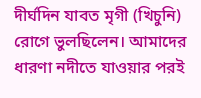দীর্ঘদিন যাবত মৃগী (খিচুনি) রোগে ভুলছিলেন। আমাদের ধারণা নদীতে যাওয়ার পরই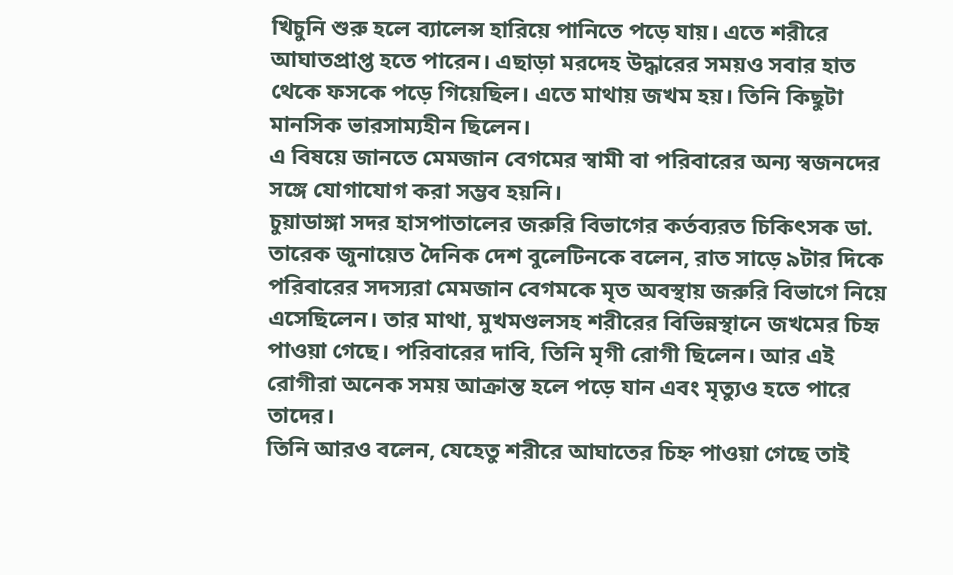খিচুনি শুরু হলে ব্যালেন্স হারিয়ে পানিতে পড়ে যায়। এতে শরীরে আঘাতপ্রাপ্ত হতে পারেন। এছাড়া মরদেহ উদ্ধারের সময়ও সবার হাত থেকে ফসকে পড়ে গিয়েছিল। এতে মাথায় জখম হয়। তিনি কিছুটা মানসিক ভারসাম্যহীন ছিলেন।
এ বিষয়ে জানতে মেমজান বেগমের স্বামী বা পরিবারের অন্য স্বজনদের সঙ্গে যোগাযোগ করা সম্ভব হয়নি।
চুয়াডাঙ্গা সদর হাসপাতালের জরুরি বিভাগের কর্তব্যরত চিকিৎসক ডা. তারেক জুনায়েত দৈনিক দেশ বুলেটিনকে বলেন, রাত সাড়ে ৯টার দিকে পরিবারের সদস্যরা মেমজান বেগমকে মৃত অবস্থায় জরুরি বিভাগে নিয়ে এসেছিলেন। তার মাথা, মুখমণ্ডলসহ শরীরের বিভিন্নস্থানে জখমের চিহৃ পাওয়া গেছে। পরিবারের দাবি, তিনি মৃগী রোগী ছিলেন। আর এই রোগীরা অনেক সময় আক্রান্ত হলে পড়ে যান এবং মৃত্যুও হতে পারে তাদের।
তিনি আরও বলেন, যেহেতু শরীরে আঘাতের চিহ্ন পাওয়া গেছে তাই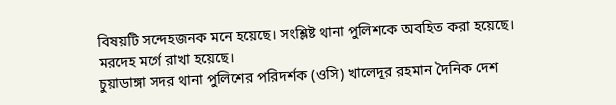বিষয়টি সন্দেহজনক মনে হয়েছে। সংশ্লিষ্ট থানা পুলিশকে অবহিত করা হয়েছে। মরদেহ মর্গে রাখা হয়েছে।
চুয়াডাঙ্গা সদর থানা পুলিশের পরিদর্শক (ওসি) খালেদূর রহমান দৈনিক দেশ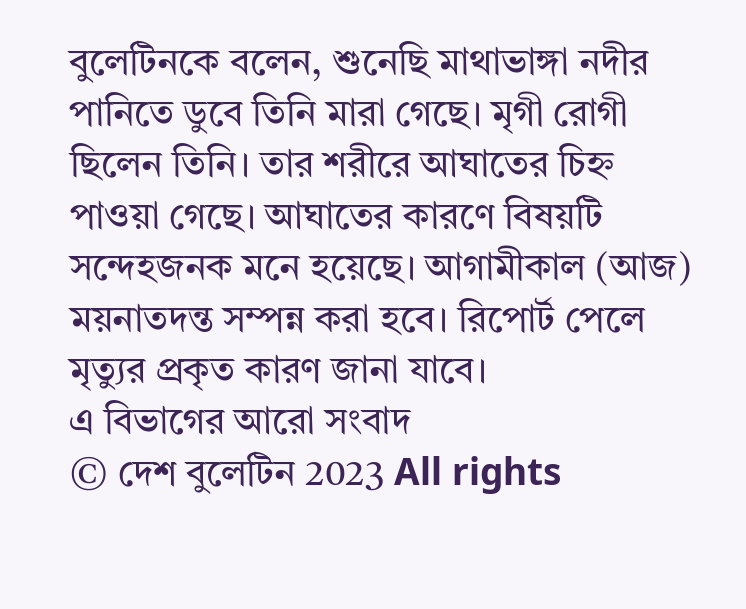বুলেটিনকে বলেন, শুনেছি মাথাভাঙ্গা নদীর পানিতে ডুবে তিনি মারা গেছে। মৃগী রোগী ছিলেন তিনি। তার শরীরে আঘাতের চিহ্ন পাওয়া গেছে। আঘাতের কারণে বিষয়টি সন্দেহজনক মনে হয়েছে। আগামীকাল (আজ) ময়নাতদন্ত সম্পন্ন করা হবে। রিপোর্ট পেলে মৃত্যুর প্রকৃত কারণ জানা যাবে।
এ বিভাগের আরো সংবাদ
© দেশ বুলেটিন 2023 All rights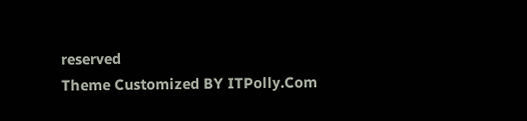reserved
Theme Customized BY ITPolly.Com